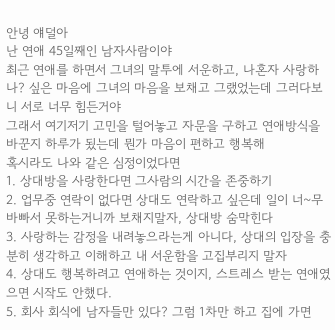안녕 얘덜아
난 연애 45일째인 남자사람이야
최근 연애를 하면서 그녀의 말투에 서운하고, 나혼자 사랑하나? 싶은 마음에 그녀의 마음을 보채고 그랬었는데 그러다보니 서로 너무 힘든거야
그래서 여기저기 고민을 털어놓고 자문을 구하고 연애방식을 바꾼지 하루가 됬는데 뭔가 마음이 편하고 행복해
혹시라도 나와 같은 심정이었다면
1. 상대방을 사랑한다면 그사람의 시간을 존중하기
2. 업무중 연락이 없다면 상대도 연락하고 싶은데 일이 너~무 바빠서 못하는거니까 보채지말자, 상대방 숨막힌다
3. 사랑하는 감정을 내려놓으라는게 아니다, 상대의 입장을 충분히 생각하고 이해하고 내 서운함을 고집부리지 말자
4. 상대도 행복하려고 연애하는 것이지, 스트레스 받는 연애였으면 시작도 안했다.
5. 회사 회식에 남자들만 있다? 그럼 1차만 하고 집에 가면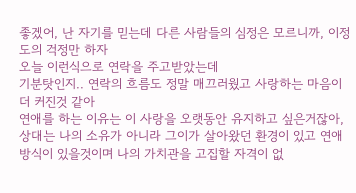좋겠어, 난 자기를 믿는데 다른 사람들의 심정은 모르니까, 이정도의 걱정만 하자
오늘 이런식으로 연락을 주고받았는데
기분탓인지.. 연락의 흐름도 정말 매끄러웠고 사랑하는 마음이 더 커진것 같아
연애를 하는 이유는 이 사랑을 오랫동안 유지하고 싶은거잖아,
상대는 나의 소유가 아니라 그이가 살아왔던 환경이 있고 연애방식이 있을것이며 나의 가치관을 고집할 자격이 없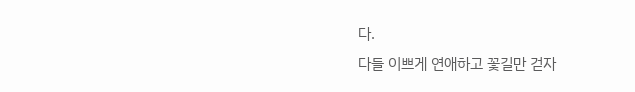다.
다들 이쁘게 연애하고 꽃길만 걷자